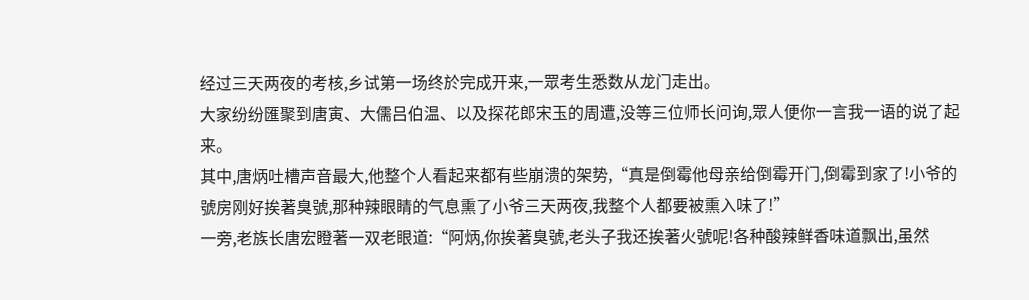经过三天两夜的考核,乡试第一场终於完成开来,一眾考生悉数从龙门走出。
大家纷纷匯聚到唐寅、大儒吕伯温、以及探花郎宋玉的周遭,没等三位师长问询,眾人便你一言我一语的说了起来。
其中,唐炳吐槽声音最大,他整个人看起来都有些崩溃的架势,“真是倒霉他母亲给倒霉开门,倒霉到家了!小爷的號房刚好挨著臭號,那种辣眼睛的气息熏了小爷三天两夜,我整个人都要被熏入味了!”
一旁,老族长唐宏瞪著一双老眼道:“阿炳,你挨著臭號,老头子我还挨著火號呢!各种酸辣鲜香味道飘出,虽然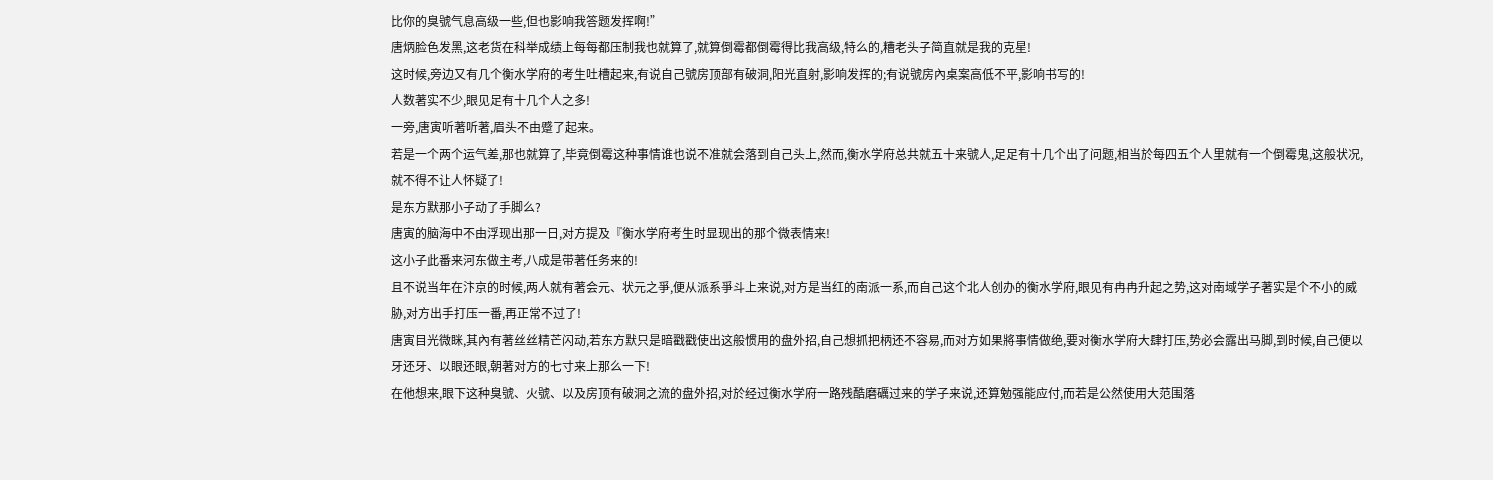比你的臭號气息高级一些,但也影响我答题发挥啊!”
唐炳脸色发黑,这老货在科举成绩上每每都压制我也就算了,就算倒霉都倒霉得比我高级,特么的,糟老头子简直就是我的克星!
这时候,旁边又有几个衡水学府的考生吐槽起来,有说自己號房顶部有破洞,阳光直射,影响发挥的;有说號房內桌案高低不平,影响书写的!
人数著实不少,眼见足有十几个人之多!
一旁,唐寅听著听著,眉头不由蹙了起来。
若是一个两个运气差,那也就算了,毕竟倒霉这种事情谁也说不准就会落到自己头上,然而,衡水学府总共就五十来號人,足足有十几个出了问题,相当於每四五个人里就有一个倒霉鬼,这般状况,就不得不让人怀疑了!
是东方默那小子动了手脚么?
唐寅的脑海中不由浮现出那一日,对方提及『衡水学府考生时显现出的那个微表情来!
这小子此番来河东做主考,八成是带著任务来的!
且不说当年在汴京的时候,两人就有著会元、状元之爭,便从派系爭斗上来说,对方是当红的南派一系,而自己这个北人创办的衡水学府,眼见有冉冉升起之势,这对南域学子著实是个不小的威胁,对方出手打压一番,再正常不过了!
唐寅目光微眯,其內有著丝丝精芒闪动,若东方默只是暗戳戳使出这般惯用的盘外招,自己想抓把柄还不容易,而对方如果將事情做绝,要对衡水学府大肆打压,势必会露出马脚,到时候,自己便以牙还牙、以眼还眼,朝著对方的七寸来上那么一下!
在他想来,眼下这种臭號、火號、以及房顶有破洞之流的盘外招,对於经过衡水学府一路残酷磨礪过来的学子来说,还算勉强能应付,而若是公然使用大范围落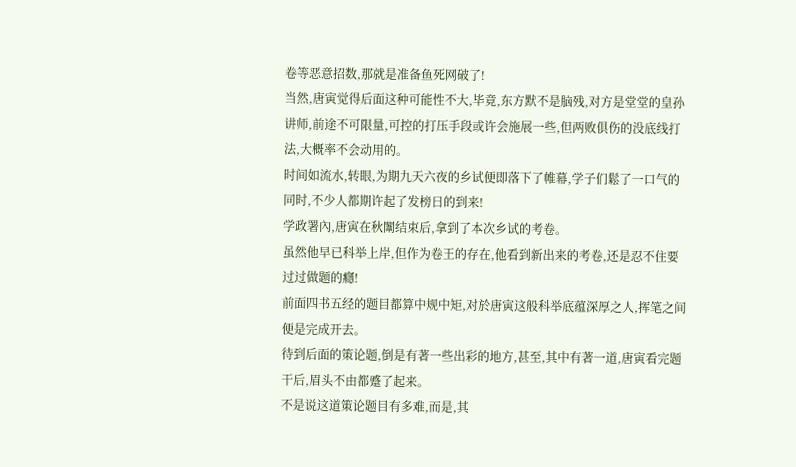卷等恶意招数,那就是准备鱼死网破了!
当然,唐寅觉得后面这种可能性不大,毕竟,东方默不是脑残,对方是堂堂的皇孙讲师,前途不可限量,可控的打压手段或许会施展一些,但两败俱伤的没底线打法,大概率不会动用的。
时间如流水,转眼,为期九天六夜的乡试便即落下了帷幕,学子们鬆了一口气的同时,不少人都期许起了发榜日的到来!
学政署內,唐寅在秋闈结束后,拿到了本次乡试的考卷。
虽然他早已科举上岸,但作为卷王的存在,他看到新出来的考卷,还是忍不住要过过做题的癮!
前面四书五经的题目都算中规中矩,对於唐寅这般科举底蕴深厚之人,挥笔之间便是完成开去。
待到后面的策论题,倒是有著一些出彩的地方,甚至,其中有著一道,唐寅看完题干后,眉头不由都蹙了起来。
不是说这道策论题目有多难,而是,其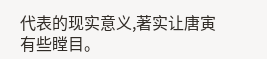代表的现实意义,著实让唐寅有些瞠目。